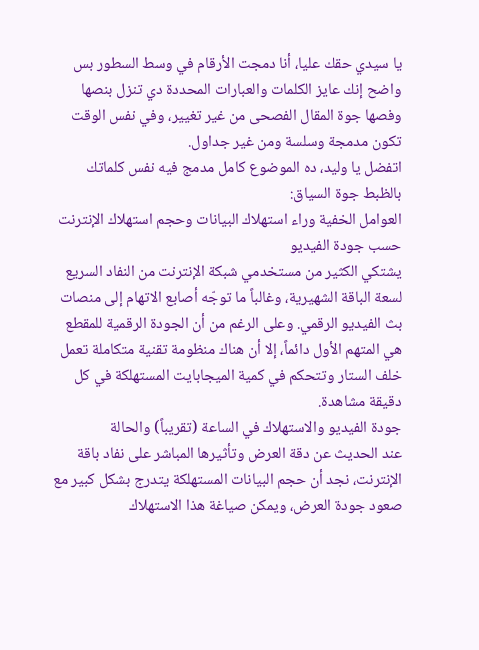يا سيدي حقك عليا، أنا دمجت الأرقام في وسط السطور بس واضح إنك عايز الكلمات والعبارات المحددة دي تنزل بنصها وفصها جوة المقال الفصحى من غير تغيير، وفي نفس الوقت تكون مدمجة وسلسة ومن غير جداول.
اتفضل يا وليد، ده الموضوع كامل مدمج فيه نفس كلماتك بالظبط جوة السياق:
العوامل الخفية وراء استهلاك البيانات وحجم استهلاك الإنترنت حسب جودة الفيديو
يشتكي الكثير من مستخدمي شبكة الإنترنت من النفاد السريع لسعة الباقة الشهيرية، وغالباً ما توجّه أصابع الاتهام إلى منصات بث الفيديو الرقمي. وعلى الرغم من أن الجودة الرقمية للمقطع هي المتهم الأول دائماً، إلا أن هناك منظومة تقنية متكاملة تعمل خلف الستار وتتحكم في كمية الميجابايت المستهلكة في كل دقيقة مشاهدة.
جودة الفيديو والاستهلاك في الساعة (تقريباً) والحالة
عند الحديث عن دقة العرض وتأثيرها المباشر على نفاد باقة الإنترنت، نجد أن حجم البيانات المستهلكة يتدرج بشكل كبير مع صعود جودة العرض، ويمكن صياغة هذا الاستهلاك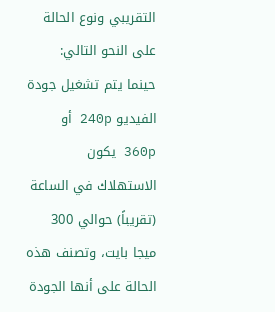التقريبي ونوع الحالة على النحو التالي:
حينما يتم تشغيل جودة الفيديو 240p أو 360p يكون الاستهلاك في الساعة (تقريباً) حوالي 300 ميجا بايت، وتصنف هذه الحالة على أنها الجودة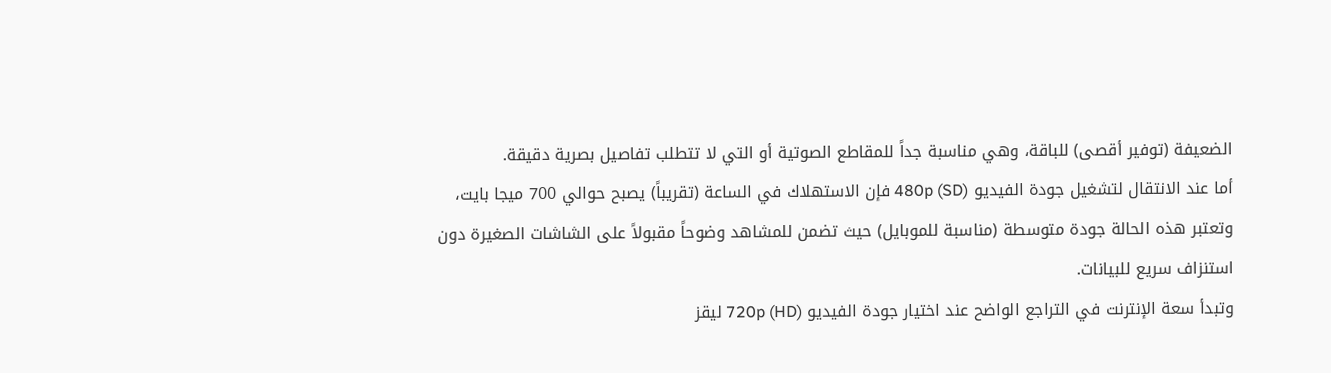الضعيفة (توفير أقصى) للباقة، وهي مناسبة جداً للمقاطع الصوتية أو التي لا تتطلب تفاصيل بصرية دقيقة.
أما عند الانتقال لتشغيل جودة الفيديو 480p (SD) فإن الاستهلاك في الساعة (تقريباً) يصبح حوالي 700 ميجا بايت، وتعتبر هذه الحالة جودة متوسطة (مناسبة للموبايل) حيث تضمن للمشاهد وضوحاً مقبولاً على الشاشات الصغيرة دون استنزاف سريع للبيانات.
وتبدأ سعة الإنترنت في التراجع الواضح عند اختيار جودة الفيديو 720p (HD) ليقز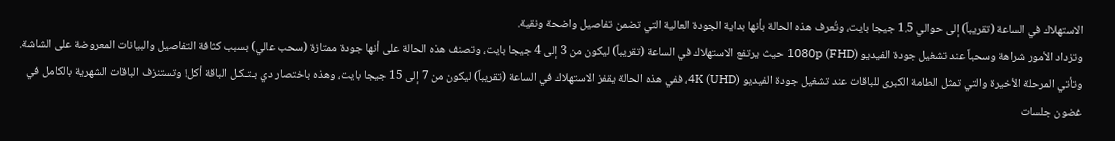الاستهلاك في الساعة (تقريباً) إلى حوالي 1.5 جيجا بايت، وتُعرف هذه الحالة بأنها بداية الجودة العالية التي تضمن تفاصيل واضحة ونقية.
وتزداد الأمور شراهة وسحباً عند تشغيل جودة الفيديو 1080p (FHD) حيث يرتفع الاستهلاك في الساعة (تقريباً) ليكون من 3 إلى 4 جيجا بايت، وتصنف هذه الحالة على أنها جودة ممتازة (سحب عالي) بسبب كثافة التفاصيل والبيانات المعروضة على الشاشة.
وتأتي المرحلة الأخيرة والتي تمثل الطامة الكبرى للباقات عند تشغيل جودة الفيديو 4K (UHD)، ففي هذه الحالة يقفز الاستهلاك في الساعة (تقريباً) ليكون من 7 إلى 15 جيجا بايت، وهذه باختصار دي بـتـكـل الباقة أكل! وتستنزف الباقات الشهرية بالكامل في غضون جلسات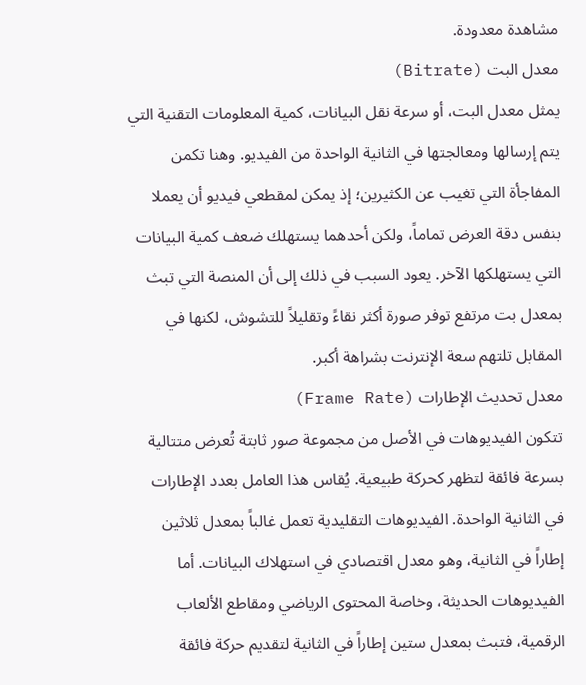مشاهدة معدودة.
معدل البت (Bitrate)
يمثل معدل البت، أو سرعة نقل البيانات، كمية المعلومات التقنية التي يتم إرسالها ومعالجتها في الثانية الواحدة من الفيديو. وهنا تكمن المفاجأة التي تغيب عن الكثيرين؛ إذ يمكن لمقطعي فيديو أن يعملا بنفس دقة العرض تماماً، ولكن أحدهما يستهلك ضعف كمية البيانات التي يستهلكها الآخر. يعود السبب في ذلك إلى أن المنصة التي تبث بمعدل بت مرتفع توفر صورة أكثر نقاءً وتقليلاً للتشوش، لكنها في المقابل تلتهم سعة الإنترنت بشراهة أكبر.
معدل تحديث الإطارات (Frame Rate)
تتكون الفيديوهات في الأصل من مجموعة صور ثابتة تُعرض متتالية بسرعة فائقة لتظهر كحركة طبيعية. يُقاس هذا العامل بعدد الإطارات في الثانية الواحدة. الفيديوهات التقليدية تعمل غالباً بمعدل ثلاثين إطاراً في الثانية، وهو معدل اقتصادي في استهلاك البيانات. أما الفيديوهات الحديثة، وخاصة المحتوى الرياضي ومقاطع الألعاب الرقمية، فتبث بمعدل ستين إطاراً في الثانية لتقديم حركة فائقة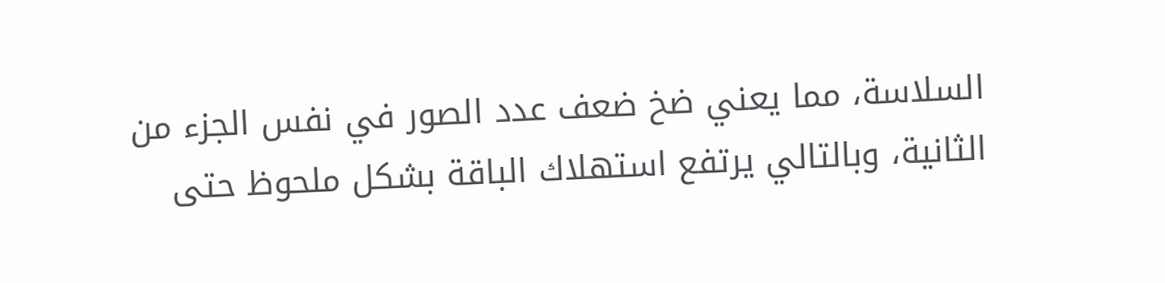السلاسة، مما يعني ضخ ضعف عدد الصور في نفس الجزء من الثانية، وبالتالي يرتفع استهلاك الباقة بشكل ملحوظ حتى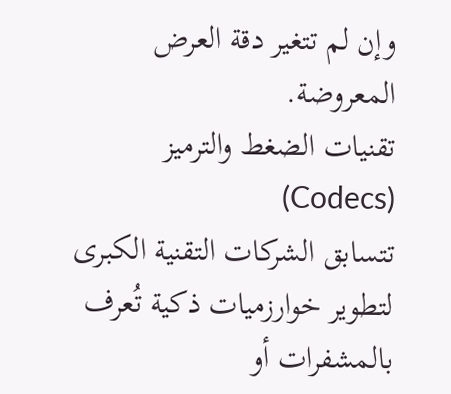وإن لم تتغير دقة العرض المعروضة.
تقنيات الضغط والترميز (Codecs)
تتسابق الشركات التقنية الكبرى لتطوير خوارزميات ذكية تُعرف بالمشفرات أو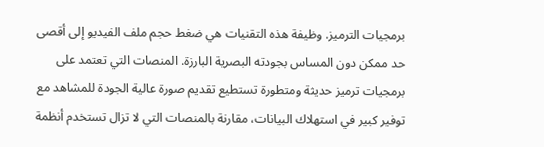برمجيات الترميز. وظيفة هذه التقنيات هي ضغط حجم ملف الفيديو إلى أقصى حد ممكن دون المساس بجودته البصرية البارزة. المنصات التي تعتمد على برمجيات ترميز حديثة ومتطورة تستطيع تقديم صورة عالية الجودة للمشاهد مع توفير كبير في استهلاك البيانات، مقارنة بالمنصات التي لا تزال تستخدم أنظمة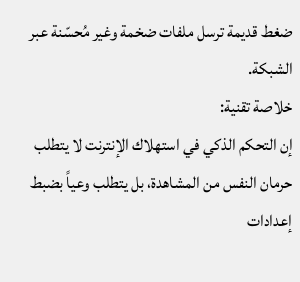ضغط قديمة ترسل ملفات ضخمة وغير مُحسّنة عبر الشبكة.
خلاصة تقنية:
إن التحكم الذكي في استهلاك الإنترنت لا يتطلب حرمان النفس من المشاهدة، بل يتطلب وعياً بضبط إعدادات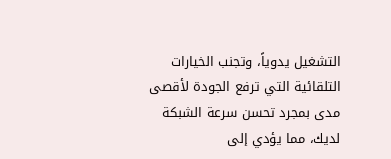التشغيل يدوياً، وتجنب الخيارات التلقائية التي ترفع الجودة لأقصى مدى بمجرد تحسن سرعة الشبكة لديك، مما يؤدي إلى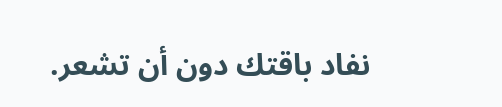نفاد باقتك دون أن تشعر.